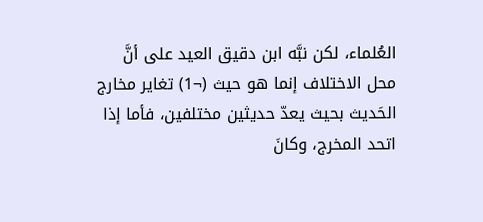العُلماء، لكن نبَّه ابن دقيق العيد على أنَّ محل الاختلاف إنما هو حيث (¬1) تغاير مخارج الحَديث بحيث يعدّ حديثين مختلفين، فأما إذا اتحد المخرج، وكانَ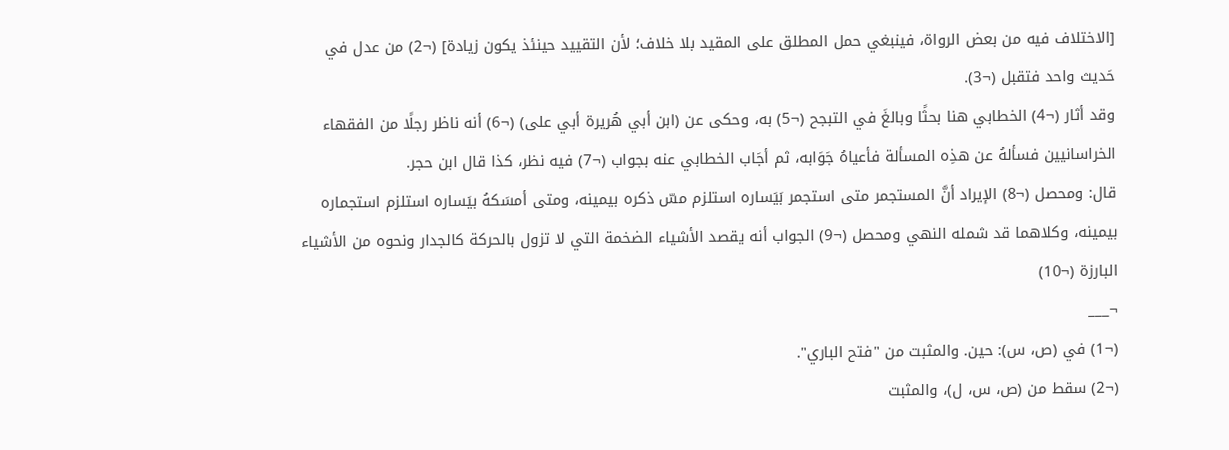[الاختلاف فيه من بعض الرواة، فينبغي حمل المطلق على المقيد بلا خلاف؛ لأن التقييد حينئذ يكون زيادة] (¬2) من عدل في حَديث واحد فتقبل (¬3).
وقد أثار (¬4) الخطابي هنا بحثًا وبالغَ في التبجح (¬5) به، وحكى عن (ابن أبي هُريرة أبي على) (¬6) أنه ناظر رجلًا من الفقهاء الخراسانيين فسألهُ عن هذِه المسألة فأعياهُ جَوَابه، ثم أجَاب الخطابي عنه بجواب (¬7) فيه نظر، كذا قال ابن حجر.
قال: ومحصل (¬8) الإيراد أنَّ المستجمر متى استجمر بَيَساره استلزم مسّ ذكره بيمينه، ومتى أمسَكهُ بيَساره استلزم استجماره بيمينه، وكلاهما قد شمله النهي ومحصل (¬9) الجواب أنه يقصد الأشياء الضخمة التي لا تزول بالحركة كالجدار ونحوه من الأشياء البارزة (¬10)
¬___
(¬1) في (ص، س): حين. والمثبت من "فتح الباري".
(¬2) سقط من (ص، س، ل)، والمثبت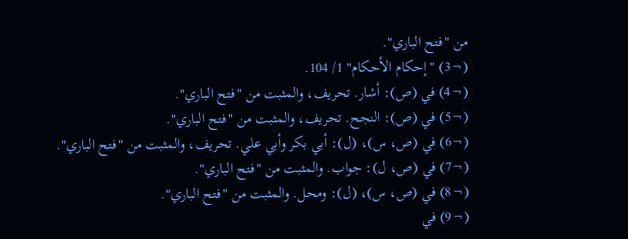من "فتح الباري".
(¬3) "إحكام الأحكام" 1/ 104.
(¬4) في (ص): أشار. تحريف، والمثبت من "فتح الباري".
(¬5) في (ص): النجح. تحريف، والمثبت من "فتح الباري".
(¬6) في (ص، س)، (ل): أبي بكر وأبي علي. تحريف، والمثبت من "فتح الباري".
(¬7) في (ص، ل): جواب. والمثبت من "فتح الباري".
(¬8) في (ص، س)، (ل): ومحل. والمثبت من "فتح الباري".
(¬9) في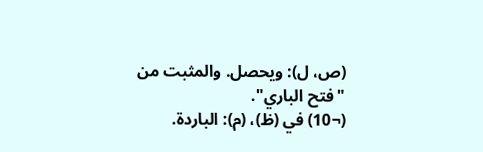(ص، ل): ويحصل. والمثبت من "فتح الباري".
(¬10) في (ظ)، (م): الباردة.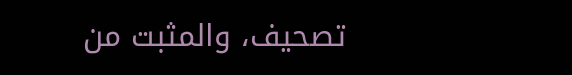تصحيف، والمثبت من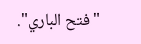"فتح الباري".